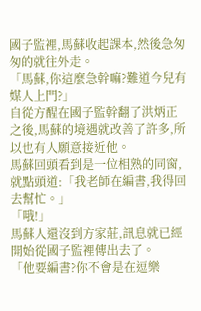國子監裡,馬蘇收起課本,然後急匆匆的就往外走。
「馬蘇,你這麼急幹嘛?難道今兒有媒人上門?」
自從方醒在國子監幹翻了洪炳正之後,馬蘇的境遇就改善了許多,所以也有人願意接近他。
馬蘇回頭看到是一位相熟的同窗,就點頭道:「我老師在編書,我得回去幫忙。」
「哦!」
馬蘇人還沒到方家莊,訊息就已經開始從國子監裡傳出去了。
「他要編書?你不會是在逗樂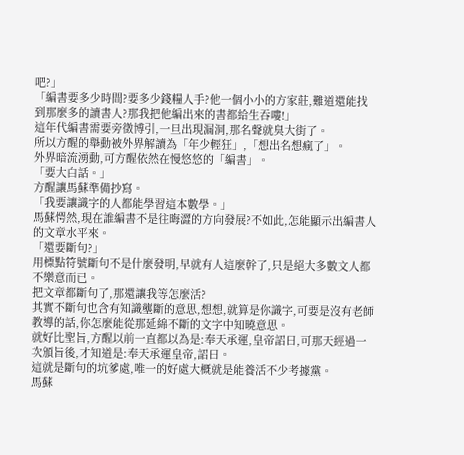吧?」
「編書要多少時間?要多少錢糧人手?他一個小小的方家莊,難道還能找到那麼多的讀書人?那我把他編出來的書都給生吞嘍!」
這年代編書需要旁徵博引,一旦出現漏洞,那名聲就臭大街了。
所以方醒的舉動被外界解讀為「年少輕狂」,「想出名想瘋了」。
外界暗流湧動,可方醒依然在慢悠悠的「編書」。
「要大白話。」
方醒讓馬蘇準備抄寫。
「我要讓識字的人都能學習這本數學。」
馬蘇愕然,現在誰編書不是往晦澀的方向發展?不如此,怎能顯示出編書人的文章水平來。
「還要斷句?」
用標點符號斷句不是什麼發明,早就有人這麼幹了,只是絕大多數文人都不樂意而已。
把文章都斷句了,那還讓我等怎麼活?
其實不斷句也含有知識壟斷的意思,想想,就算是你識字,可要是沒有老師教導的話,你怎麼能從那延綿不斷的文字中知曉意思。
就好比聖旨,方醒以前一直都以為是:奉天承運,皇帝詔曰,可那天經過一次頒旨後,才知道是:奉天承運皇帝,詔曰。
這就是斷句的坑爹處,唯一的好處大概就是能養活不少考據黨。
馬蘇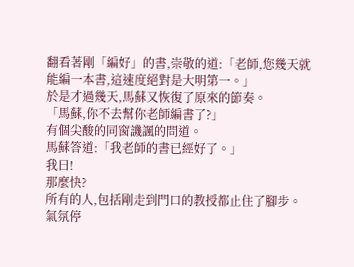翻看著剛「編好」的書,崇敬的道:「老師,您幾天就能編一本書,這速度絕對是大明第一。」
於是才過幾天,馬蘇又恢復了原來的節奏。
「馬蘇,你不去幫你老師編書了?」
有個尖酸的同窗譏諷的問道。
馬蘇答道:「我老師的書已經好了。」
我曰!
那麼快?
所有的人,包括剛走到門口的教授都止住了腳步。
氣氛停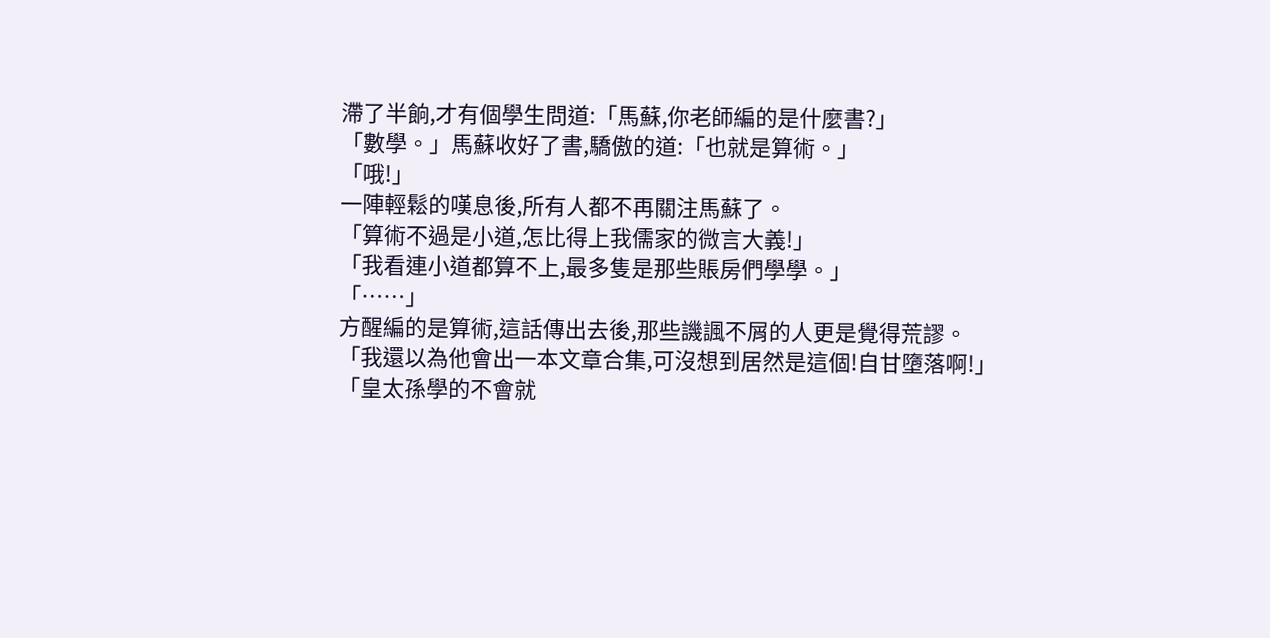滯了半餉,才有個學生問道:「馬蘇,你老師編的是什麼書?」
「數學。」馬蘇收好了書,驕傲的道:「也就是算術。」
「哦!」
一陣輕鬆的嘆息後,所有人都不再關注馬蘇了。
「算術不過是小道,怎比得上我儒家的微言大義!」
「我看連小道都算不上,最多隻是那些賬房們學學。」
「……」
方醒編的是算術,這話傳出去後,那些譏諷不屑的人更是覺得荒謬。
「我還以為他會出一本文章合集,可沒想到居然是這個!自甘墮落啊!」
「皇太孫學的不會就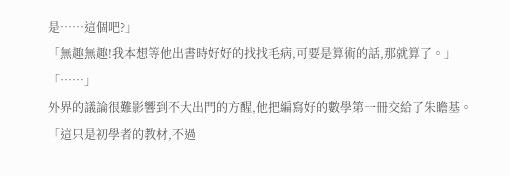是……這個吧?」
「無趣無趣!我本想等他出書時好好的找找毛病,可要是算術的話,那就算了。」
「……」
外界的議論很難影響到不大出門的方醒,他把編寫好的數學第一冊交給了朱瞻基。
「這只是初學者的教材,不過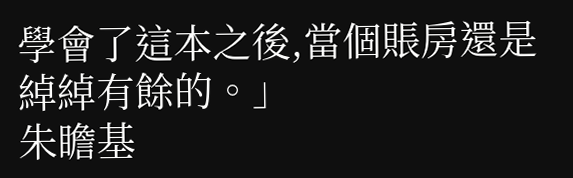學會了這本之後,當個賬房還是綽綽有餘的。」
朱瞻基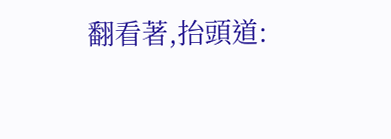翻看著,抬頭道: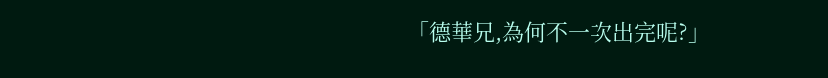「德華兄,為何不一次出完呢?」